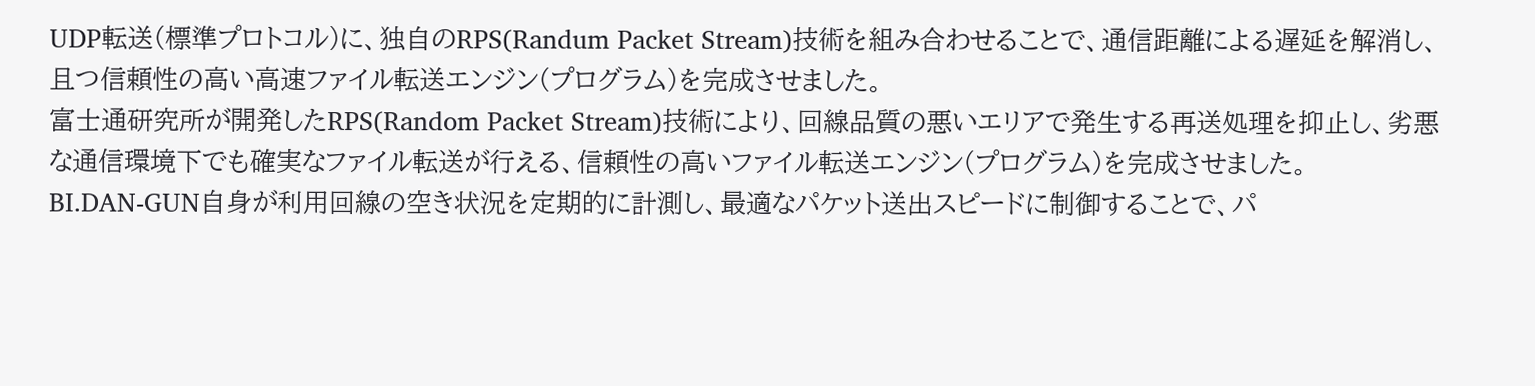UDP転送(標準プロトコル)に、独自のRPS(Randum Packet Stream)技術を組み合わせることで、通信距離による遅延を解消し、且つ信頼性の高い高速ファイル転送エンジン(プログラム)を完成させました。
富士通研究所が開発したRPS(Random Packet Stream)技術により、回線品質の悪いエリアで発生する再送処理を抑止し、劣悪な通信環境下でも確実なファイル転送が行える、信頼性の高いファイル転送エンジン(プログラム)を完成させました。
BI.DAN-GUN自身が利用回線の空き状況を定期的に計測し、最適なパケット送出スピードに制御することで、パ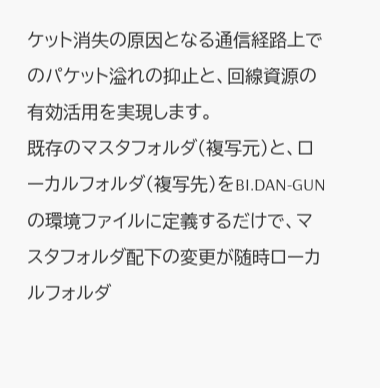ケット消失の原因となる通信経路上でのパケット溢れの抑止と、回線資源の有効活用を実現します。
既存のマスタフォルダ(複写元)と、ローカルフォルダ(複写先)をBI.DAN-GUNの環境ファイルに定義するだけで、マスタフォルダ配下の変更が随時ローカルフォルダ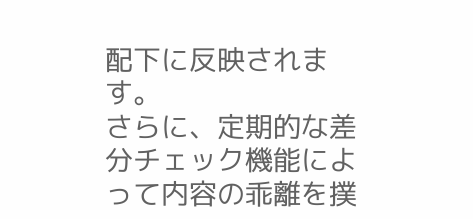配下に反映されます。
さらに、定期的な差分チェック機能によって内容の乖離を撲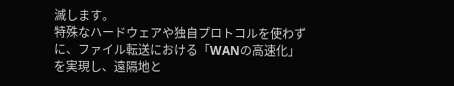滅します。
特殊なハードウェアや独自プロトコルを使わずに、ファイル転送における「WANの高速化」を実現し、遠隔地と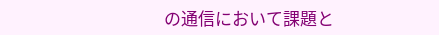の通信において課題と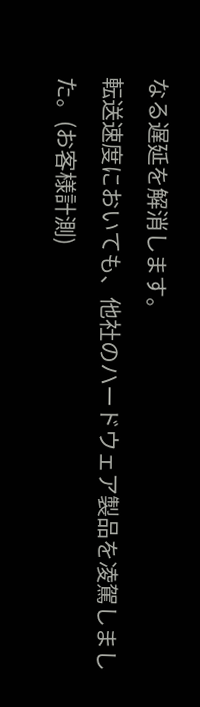なる遅延を解消します。
転送速度においても、他社のハードウェア製品を凌駕しました。(お客様計測)